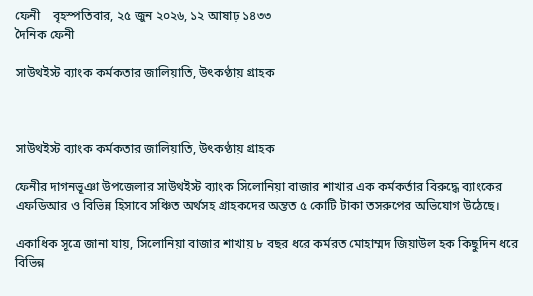ফেনী    বৃহস্পতিবার, ২৫ জুন ২০২৬, ১২ আষাঢ় ১৪৩৩
দৈনিক ফেনী

সাউথইস্ট ব্যাংক কর্মকতার জালিয়াতি, উৎকণ্ঠায় গ্রাহক



সাউথইস্ট ব্যাংক কর্মকতার জালিয়াতি, উৎকণ্ঠায় গ্রাহক

ফেনীর দাগনভূঞা উপজেলার সাউথইস্ট ব্যাংক সিলোনিয়া বাজার শাখার এক কর্মকর্তার বিরুদ্ধে ব্যাংকের এফডিআর ও বিভিন্ন হিসাবে সঞ্চিত অর্থসহ গ্রাহকদের অন্তত ৫ কোটি টাকা তসরুপের অভিযোগ উঠেছে।

একাধিক সূত্রে জানা যায়, সিলোনিয়া বাজার শাখায় ৮ বছর ধরে কর্মরত মোহাম্মদ জিয়াউল হক কিছুদিন ধরে বিভিন্ন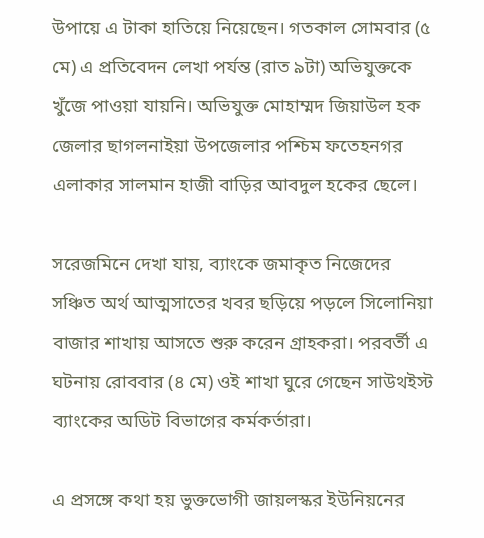উপায়ে এ টাকা হাতিয়ে নিয়েছেন। গতকাল সোমবার (৫ মে) এ প্রতিবেদন লেখা পর্যন্ত (রাত ৯টা) অভিযুক্তকে খুঁজে পাওয়া যায়নি। অভিযুক্ত মোহাম্মদ জিয়াউল হক জেলার ছাগলনাইয়া উপজেলার পশ্চিম ফতেহনগর এলাকার সালমান হাজী বাড়ির আবদুল হকের ছেলে।

সরেজমিনে দেখা যায়, ব্যাংকে জমাকৃত নিজেদের সঞ্চিত অর্থ আত্মসাতের খবর ছড়িয়ে পড়লে সিলোনিয়া বাজার শাখায় আসতে শুরু করেন গ্রাহকরা। পরবর্তী এ ঘটনায় রোববার (৪ মে) ওই শাখা ঘুরে গেছেন সাউথইস্ট ব্যাংকের অডিট বিভাগের কর্মকর্তারা।

এ প্রসঙ্গে কথা হয় ভুক্তভোগী জায়লস্কর ইউনিয়নের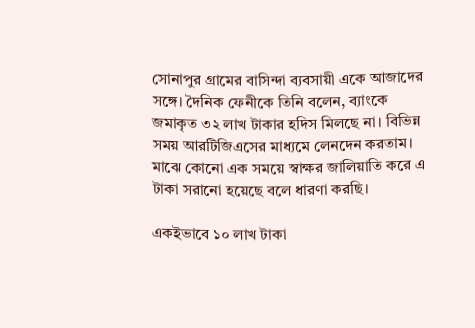সোনাপুর গ্রামের বাসিন্দা ব্যবসায়ী একে আজাদের সঙ্গে। দৈনিক ফেনীকে তিনি বলেন, ব্যাংকে জমাকৃত ৩২ লাখ টাকার হদিস মিলছে না। বিভিন্ন সময় আরটিজিএসের মাধ্যমে লেনদেন করতাম। মাঝে কোনো এক সময়ে স্বাক্ষর জালিয়াতি করে এ টাকা সরানো হয়েছে বলে ধারণা করছি।

একইভাবে ১০ লাখ টাকা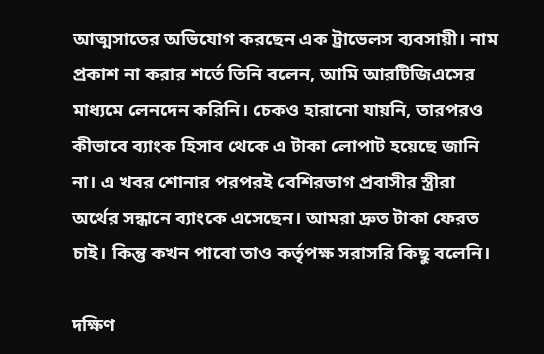আত্মসাতের অভিযোগ করছেন এক ট্রাভেলস ব্যবসায়ী। নাম প্রকাশ না করার শর্তে তিনি বলেন, আমি আরটিজিএসের মাধ্যমে লেনদেন করিনি। চেকও হারানো যায়নি, তারপরও কীভাবে ব্যাংক হিসাব থেকে এ টাকা লোপাট হয়েছে জানি না। এ খবর শোনার পরপরই বেশিরভাগ প্রবাসীর স্ত্রীরা অর্থের সন্ধানে ব্যাংকে এসেছেন। আমরা দ্রুত টাকা ফেরত চাই। কিন্তু কখন পাবো তাও কর্তৃপক্ষ সরাসরি কিছু বলেনি।

দক্ষিণ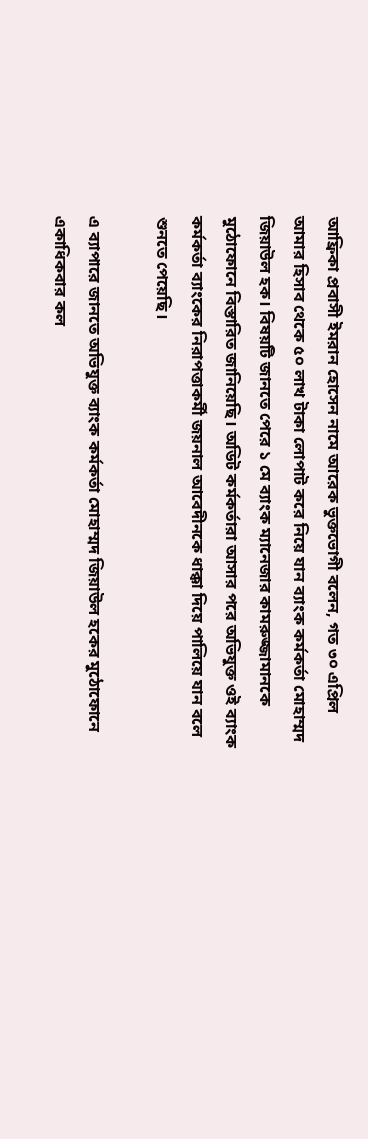আফ্রিকা প্রবাসী ইমরান হোসেন নামে আরেক ভুক্তভোগী বলেন, গত ৩০ এপ্রিল আমার হিসাব থেকে ৫০ লাখ টাকা লোপাট করে নিয়ে যান ব্যাংক কর্মকর্তা মোহাম্মদ জিয়াউল হক। বিষয়টি জানতে পেরে ১ মে ব্যাংক ম্যানেজার কামরুজ্জামানকে মুঠোফোনে বিস্তারিত জানিয়েছি। অডিট কর্মকর্তারা আসার পরে অভিযুক্ত ওই ব্যাংক কর্মকর্তা ব্যাংকের নিরাপত্তাকর্মী জয়নাল আবেদীনকে ধাক্কা দিয়ে পালিয়ে যান বলে শুনতে পেয়েছি।

এ ব্যাপারে জানতে অভিযুক্ত ব্যাংক কর্মকর্তা মোহাম্মদ জিয়াউল হকের মুঠোফোনে একাধিকবার কল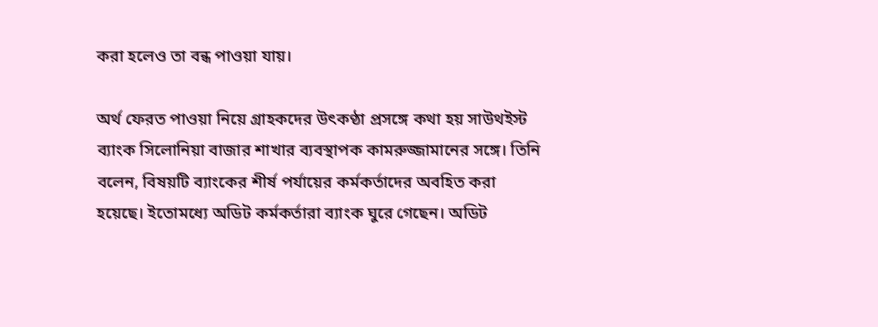করা হলেও তা বন্ধ পাওয়া যায়।

অর্থ ফেরত পাওয়া নিয়ে গ্রাহকদের উৎকণ্ঠা প্রসঙ্গে কথা হয় সাউথইস্ট ব্যাংক সিলোনিয়া বাজার শাখার ব্যবস্থাপক কামরুজ্জামানের সঙ্গে। তিনি বলেন, বিষয়টি ব্যাংকের শীর্ষ পর্যায়ের কর্মকর্তাদের অবহিত করা হয়েছে। ইতোমধ্যে অডিট কর্মকর্তারা ব্যাংক ঘুরে গেছেন। অডিট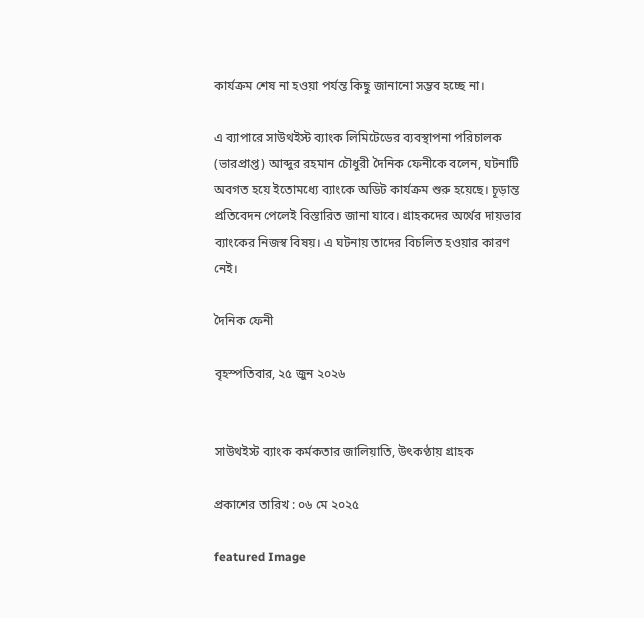কার্যক্রম শেষ না হওয়া পর্যন্ত কিছু জানানো সম্ভব হচ্ছে না।

এ ব্যাপারে সাউথইস্ট ব্যাংক লিমিটেডের ব্যবস্থাপনা পরিচালক (ভারপ্রাপ্ত) আব্দুর রহমান চৌধুরী দৈনিক ফেনীকে বলেন, ঘটনাটি অবগত হয়ে ইতোমধ্যে ব্যাংকে অডিট কার্যক্রম শুরু হয়েছে। চূড়ান্ত প্রতিবেদন পেলেই বিস্তারিত জানা যাবে। গ্রাহকদের অর্থের দায়ভার ব্যাংকের নিজস্ব বিষয়। এ ঘটনায় তাদের বিচলিত হওয়ার কারণ নেই।

দৈনিক ফেনী

বৃহস্পতিবার, ২৫ জুন ২০২৬


সাউথইস্ট ব্যাংক কর্মকতার জালিয়াতি, উৎকণ্ঠায় গ্রাহক

প্রকাশের তারিখ : ০৬ মে ২০২৫

featured Image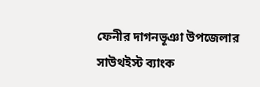ফেনীর দাগনভূঞা উপজেলার সাউথইস্ট ব্যাংক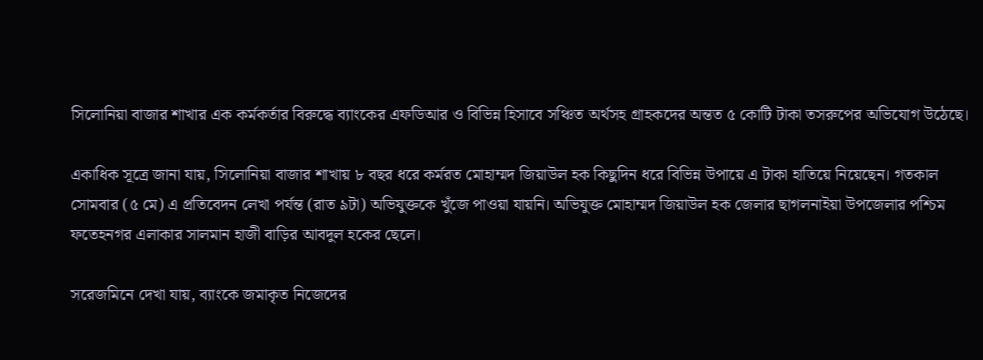সিলোনিয়া বাজার শাখার এক কর্মকর্তার বিরুদ্ধে ব্যাংকের এফডিআর ও বিভিন্ন হিসাবে সঞ্চিত অর্থসহ গ্রাহকদের অন্তত ৫ কোটি টাকা তসরুপের অভিযোগ উঠেছে।

একাধিক সূত্রে জানা যায়, সিলোনিয়া বাজার শাখায় ৮ বছর ধরে কর্মরত মোহাম্মদ জিয়াউল হক কিছুদিন ধরে বিভিন্ন উপায়ে এ টাকা হাতিয়ে নিয়েছেন। গতকাল সোমবার (৫ মে) এ প্রতিবেদন লেখা পর্যন্ত (রাত ৯টা) অভিযুক্তকে খুঁজে পাওয়া যায়নি। অভিযুক্ত মোহাম্মদ জিয়াউল হক জেলার ছাগলনাইয়া উপজেলার পশ্চিম ফতেহনগর এলাকার সালমান হাজী বাড়ির আবদুল হকের ছেলে।

সরেজমিনে দেখা যায়, ব্যাংকে জমাকৃত নিজেদের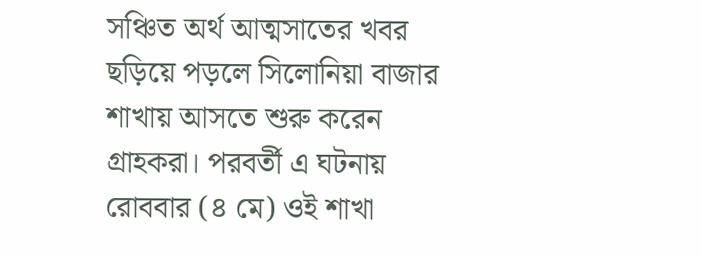সঞ্চিত অর্থ আত্মসাতের খবর ছড়িয়ে পড়লে সিলোনিয়া বাজার শাখায় আসতে শুরু করেন গ্রাহকরা। পরবর্তী এ ঘটনায় রোববার (৪ মে) ওই শাখা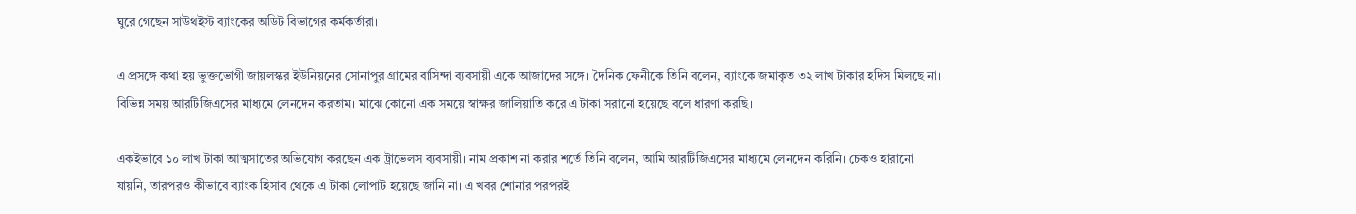ঘুরে গেছেন সাউথইস্ট ব্যাংকের অডিট বিভাগের কর্মকর্তারা।

এ প্রসঙ্গে কথা হয় ভুক্তভোগী জায়লস্কর ইউনিয়নের সোনাপুর গ্রামের বাসিন্দা ব্যবসায়ী একে আজাদের সঙ্গে। দৈনিক ফেনীকে তিনি বলেন, ব্যাংকে জমাকৃত ৩২ লাখ টাকার হদিস মিলছে না। বিভিন্ন সময় আরটিজিএসের মাধ্যমে লেনদেন করতাম। মাঝে কোনো এক সময়ে স্বাক্ষর জালিয়াতি করে এ টাকা সরানো হয়েছে বলে ধারণা করছি।

একইভাবে ১০ লাখ টাকা আত্মসাতের অভিযোগ করছেন এক ট্রাভেলস ব্যবসায়ী। নাম প্রকাশ না করার শর্তে তিনি বলেন, আমি আরটিজিএসের মাধ্যমে লেনদেন করিনি। চেকও হারানো যায়নি, তারপরও কীভাবে ব্যাংক হিসাব থেকে এ টাকা লোপাট হয়েছে জানি না। এ খবর শোনার পরপরই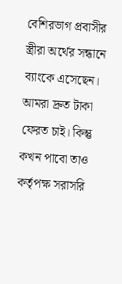বেশিরভাগ প্রবাসীর স্ত্রীরা অর্থের সন্ধানে ব্যাংকে এসেছেন। আমরা দ্রুত টাকা ফেরত চাই। কিন্তু কখন পাবো তাও কর্তৃপক্ষ সরাসরি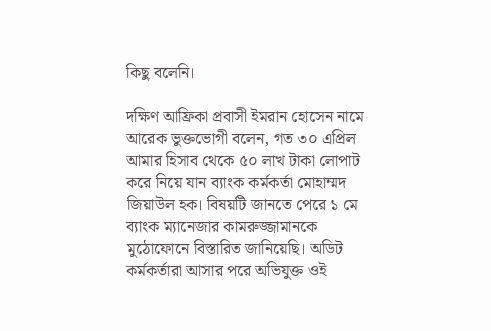কিছু বলেনি।

দক্ষিণ আফ্রিকা প্রবাসী ইমরান হোসেন নামে আরেক ভুক্তভোগী বলেন, গত ৩০ এপ্রিল আমার হিসাব থেকে ৫০ লাখ টাকা লোপাট করে নিয়ে যান ব্যাংক কর্মকর্তা মোহাম্মদ জিয়াউল হক। বিষয়টি জানতে পেরে ১ মে ব্যাংক ম্যানেজার কামরুজ্জামানকে মুঠোফোনে বিস্তারিত জানিয়েছি। অডিট কর্মকর্তারা আসার পরে অভিযুক্ত ওই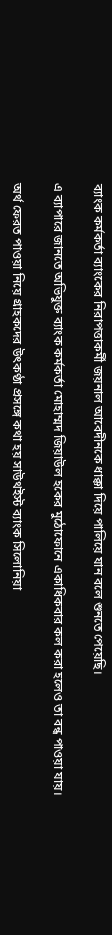ব্যাংক কর্মকর্তা ব্যাংকের নিরাপত্তাকর্মী জয়নাল আবেদীনকে ধাক্কা দিয়ে পালিয়ে যান বলে শুনতে পেয়েছি।

এ ব্যাপারে জানতে অভিযুক্ত ব্যাংক কর্মকর্তা মোহাম্মদ জিয়াউল হকের মুঠোফোনে একাধিকবার কল করা হলেও তা বন্ধ পাওয়া যায়।

অর্থ ফেরত পাওয়া নিয়ে গ্রাহকদের উৎকণ্ঠা প্রসঙ্গে কথা হয় সাউথইস্ট ব্যাংক সিলোনিয়া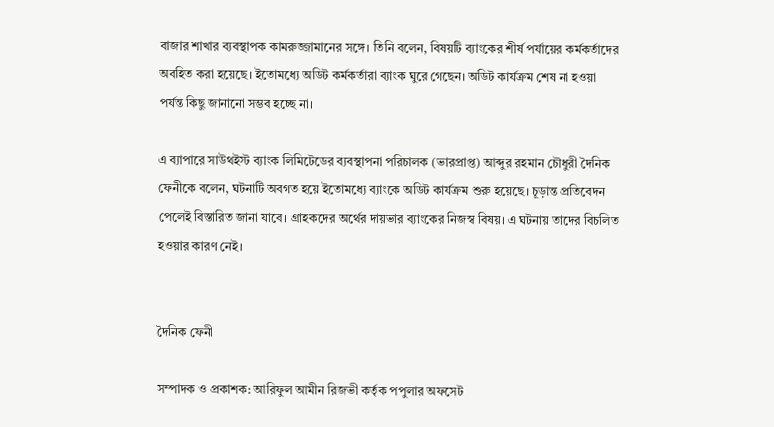বাজার শাখার ব্যবস্থাপক কামরুজ্জামানের সঙ্গে। তিনি বলেন, বিষয়টি ব্যাংকের শীর্ষ পর্যায়ের কর্মকর্তাদের অবহিত করা হয়েছে। ইতোমধ্যে অডিট কর্মকর্তারা ব্যাংক ঘুরে গেছেন। অডিট কার্যক্রম শেষ না হওয়া পর্যন্ত কিছু জানানো সম্ভব হচ্ছে না।

এ ব্যাপারে সাউথইস্ট ব্যাংক লিমিটেডের ব্যবস্থাপনা পরিচালক (ভারপ্রাপ্ত) আব্দুর রহমান চৌধুরী দৈনিক ফেনীকে বলেন, ঘটনাটি অবগত হয়ে ইতোমধ্যে ব্যাংকে অডিট কার্যক্রম শুরু হয়েছে। চূড়ান্ত প্রতিবেদন পেলেই বিস্তারিত জানা যাবে। গ্রাহকদের অর্থের দায়ভার ব্যাংকের নিজস্ব বিষয়। এ ঘটনায় তাদের বিচলিত হওয়ার কারণ নেই।


দৈনিক ফেনী

সম্পাদক ও প্রকাশক: আরিফুল আমীন রিজভী কর্তৃক পপুলার অফসেট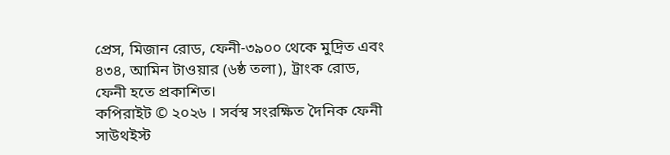প্রেস, মিজান রোড, ফেনী-৩৯০০ থেকে মুদ্রিত এবং ৪৩৪, আমিন টাওয়ার (৬ষ্ঠ তলা), ট্রাংক রোড, ফেনী হতে প্রকাশিত।
কপিরাইট © ২০২৬ । সর্বস্ব সংরক্ষিত দৈনিক ফেনী
সাউথইস্ট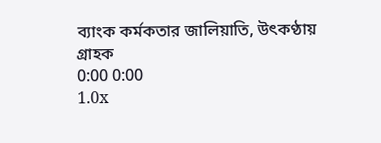ব্যাংক কর্মকতার জালিয়াতি, উৎকণ্ঠায় গ্রাহক
0:00 0:00
1.0x